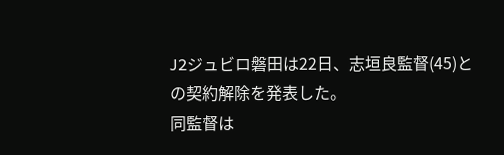J2ジュビロ磐田は22日、志垣良監督(45)との契約解除を発表した。
同監督は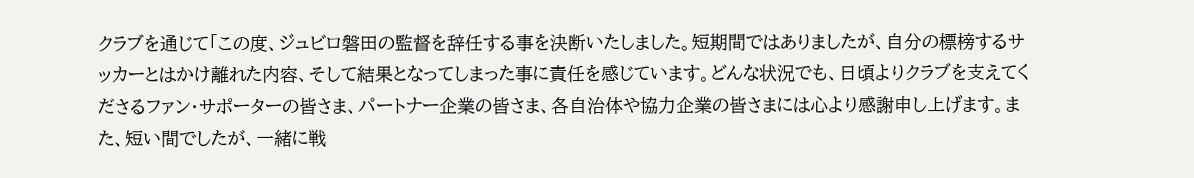クラブを通じて「この度、ジュビロ磐田の監督を辞任する事を決断いたしました。短期間ではありましたが、自分の標榜するサッカーとはかけ離れた内容、そして結果となってしまった事に責任を感じています。どんな状況でも、日頃よりクラブを支えてくださるファン・サポーターの皆さま、パートナー企業の皆さま、各自治体や協力企業の皆さまには心より感謝申し上げます。また、短い間でしたが、一緒に戦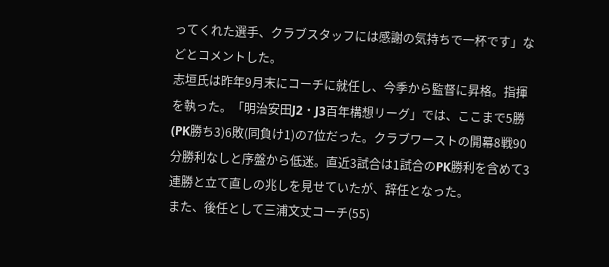ってくれた選手、クラブスタッフには感謝の気持ちで一杯です」などとコメントした。
志垣氏は昨年9月末にコーチに就任し、今季から監督に昇格。指揮を執った。「明治安田J2・J3百年構想リーグ」では、ここまで5勝(PK勝ち3)6敗(同負け1)の7位だった。クラブワーストの開幕8戦90分勝利なしと序盤から低迷。直近3試合は1試合のPK勝利を含めて3連勝と立て直しの兆しを見せていたが、辞任となった。
また、後任として三浦文丈コーチ(55)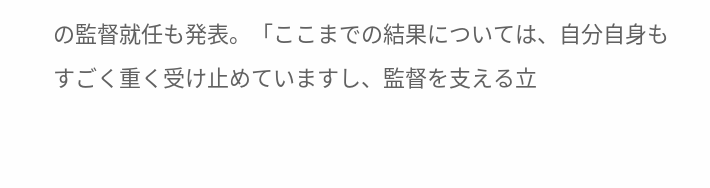の監督就任も発表。「ここまでの結果については、自分自身もすごく重く受け止めていますし、監督を支える立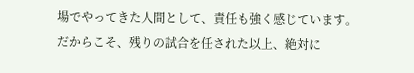場でやってきた人間として、責任も強く感じています。だからこそ、残りの試合を任された以上、絶対に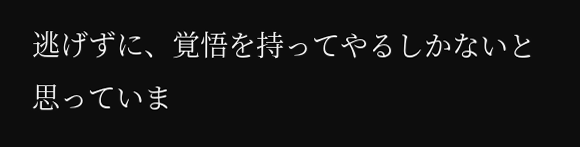逃げずに、覚悟を持ってやるしかないと思っていま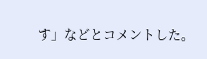す」などとコメントした。